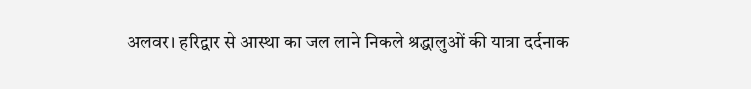अलवर। हरिद्वार से आस्था का जल लाने निकले श्रद्धालुओं की यात्रा दर्दनाक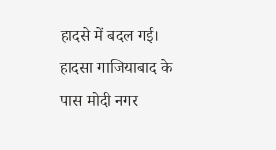हादसे में बदल गई। हादसा गाजियाबाद के पास मोदी नगर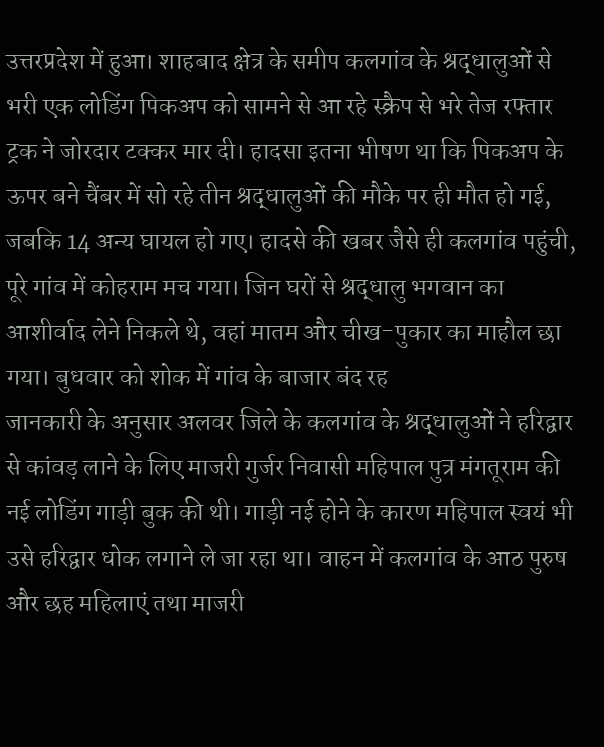उत्तरप्रदेश में हुआ। शाहबाद क्षेत्र के समीप कलगांव के श्रद्धालुओं से भरी एक लोडिंग पिकअप को सामने से आ रहे स्क्रैप से भरे तेज रफ्तार ट्रक ने जोरदार टक्कर मार दी। हादसा इतना भीषण था कि पिकअप के ऊपर बने चैंबर में सो रहे तीन श्रद्धालुओं की मौके पर ही मौत हो गई, जबकि 14 अन्य घायल हो गए। हादसे की खबर जैसे ही कलगांव पहुंची, पूरे गांव में कोहराम मच गया। जिन घरों से श्रद्धालु भगवान का आशीर्वाद लेने निकले थे, वहां मातम और चीख-पुकार का माहौल छा गया। बुधवार को शोक में गांव के बाजार बंद रह
जानकारी के अनुसार अलवर जिले के कलगांव के श्रद्धालुओं ने हरिद्वार से कांवड़ लाने के लिए माजरी गुर्जर निवासी महिपाल पुत्र मंगतूराम की नई लोडिंग गाड़ी बुक की थी। गाड़ी नई होने के कारण महिपाल स्वयं भी उसे हरिद्वार धोक लगाने ले जा रहा था। वाहन में कलगांव के आठ पुरुष और छह महिलाएं तथा माजरी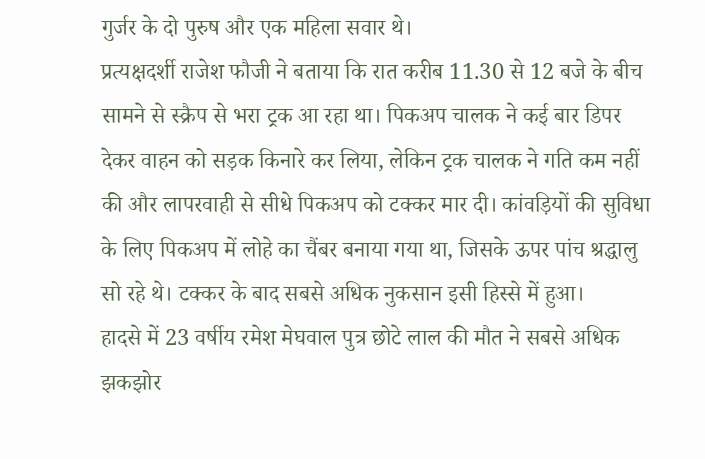गुर्जर के दो पुरुष और एक महिला सवार थे।
प्रत्यक्षदर्शी राजेश फौजी ने बताया कि रात करीब 11.30 से 12 बजे के बीच सामने से स्क्रैप से भरा ट्रक आ रहा था। पिकअप चालक ने कई बार डिपर देकर वाहन को सड़क किनारे कर लिया, लेकिन ट्रक चालक ने गति कम नहीं की और लापरवाही से सीधे पिकअप को टक्कर मार दी। कांवड़ियों की सुविधा के लिए पिकअप में लोहे का चैंबर बनाया गया था, जिसके ऊपर पांच श्रद्धालु सो रहे थे। टक्कर के बाद सबसे अधिक नुकसान इसी हिस्से में हुआ।
हादसे में 23 वर्षीय रमेश मेघवाल पुत्र छोटे लाल की मौत ने सबसे अधिक झकझोर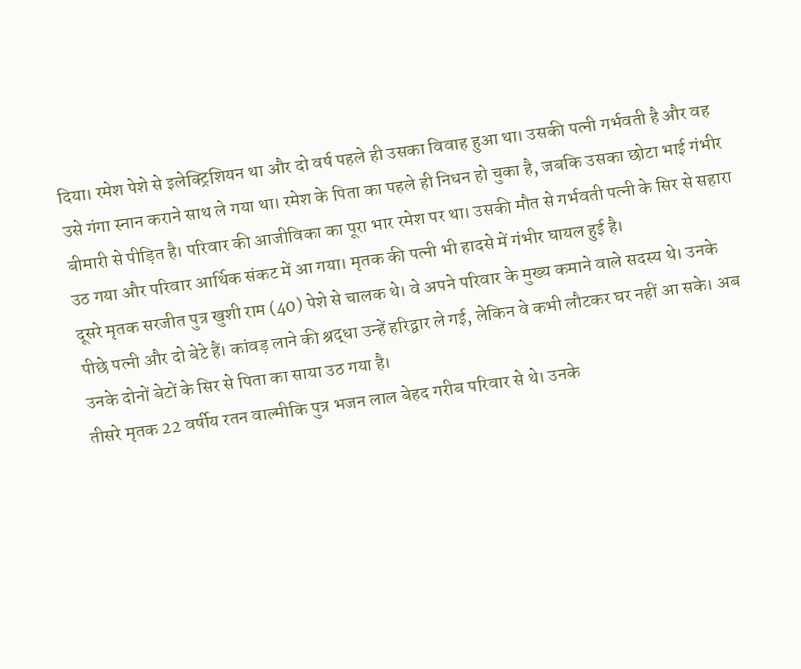दिया। रमेश पेशे से इलेक्ट्रिशियन था और दो वर्ष पहले ही उसका विवाह हुआ था। उसकी पत्नी गर्भवती है और वह उसे गंगा स्नान कराने साथ ले गया था। रमेश के पिता का पहले ही निधन हो चुका है, जबकि उसका छोटा भाई गंभीर बीमारी से पीड़ित है। परिवार की आजीविका का पूरा भार रमेश पर था। उसकी मौत से गर्भवती पत्नी के सिर से सहारा उठ गया और परिवार आर्थिक संकट में आ गया। मृतक की पत्नी भी हादसे में गंभीर घायल हुई है।
दूसरे मृतक सरजीत पुत्र खुशी राम (40) पेशे से चालक थे। वे अपने परिवार के मुख्य कमाने वाले सदस्य थे। उनके पीछे पत्नी और दो बेटे हैं। कांवड़ लाने की श्रद्धा उन्हें हरिद्वार ले गई, लेकिन वे कभी लौटकर घर नहीं आ सके। अब उनके दोनों बेटों के सिर से पिता का साया उठ गया है।
तीसरे मृतक 22 वर्षीय रतन वाल्मीकि पुत्र भजन लाल बेहद गरीब परिवार से थे। उनके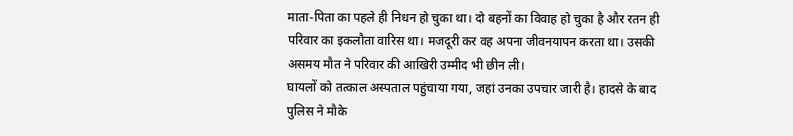माता-पिता का पहले ही निधन हो चुका था। दो बहनों का विवाह हो चुका है और रतन ही परिवार का इकलौता वारिस था। मजदूरी कर वह अपना जीवनयापन करता था। उसकी असमय मौत ने परिवार की आखिरी उम्मीद भी छीन ली।
घायलों को तत्काल अस्पताल पहुंचाया गया, जहां उनका उपचार जारी है। हादसे के बाद पुलिस ने मौके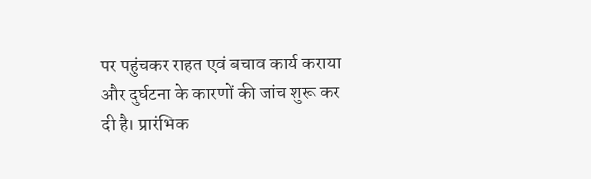पर पहुंचकर राहत एवं बचाव कार्य कराया और दुर्घटना के कारणों की जांच शुरू कर दी है। प्रारंभिक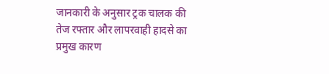जानकारी के अनुसार ट्रक चालक की तेज रफ्तार और लापरवाही हादसे का प्रमुख कारण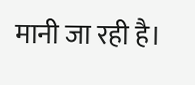मानी जा रही है।